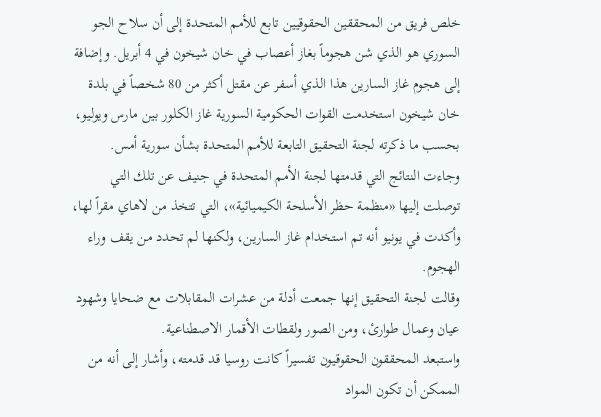خلص فريق من المحققين الحقوقيين تابع للأمم المتحدة إلى أن سلاح الجو السوري هو الذي شن هجوماً بغاز أعصاب في خان شيخون في 4 أبريل. وإضافة إلى هجوم غاز السارين هذا الذي أسفر عن مقتل أكثر من 80 شخصاً في بلدة خان شيخون استخدمت القوات الحكومية السورية غاز الكلور بين مارس ويوليو، بحسب ما ذكرته لجنة التحقيق التابعة للأمم المتحدة بشأن سورية أمس.
وجاءت النتائج التي قدمتها لجنة الأمم المتحدة في جنيف عن تلك التي توصلت إليها «منظمة حظر الأسلحة الكيميائية»، التي تتخذ من لاهاي مقراً لها، وأكدت في يونيو أنه تم استخدام غاز السارين، ولكنها لم تحدد من يقف وراء الهجوم.
وقالت لجنة التحقيق إنها جمعت أدلة من عشرات المقابلات مع ضحايا وشهود عيان وعمال طوارئ، ومن الصور ولقطات الأقمار الاصطناعية.
واستبعد المحققون الحقوقيون تفسيراً كانت روسيا قد قدمته، وأشار إلى أنه من الممكن أن تكون المواد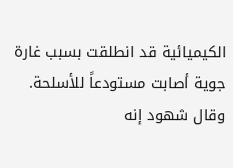الكيميائية قد انطلقت بسبب غارة جوية أصابت مستودعاً للأسلحة. وقال شهود إنه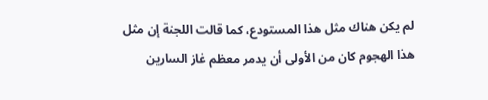لم يكن هناك مثل هذا المستودع، كما قالت اللجنة إن مثل هذا الهجوم كان من الأولى أن يدمر معظم غاز السارين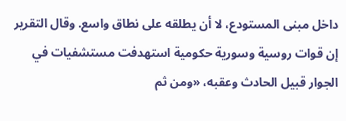داخل مبنى المستودع، لا أن يطلقه على نطاق واسع. وقال التقرير إن قوات روسية وسورية حكومية استهدفت مستشفيات في الجوار قبيل الحادث وعقبه، «ومن ثم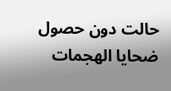حالت دون حصول ضحايا الهجمات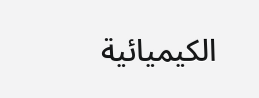الكيميائية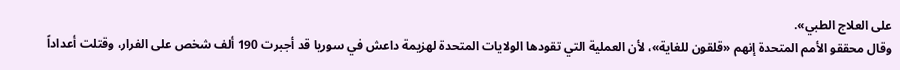على العلاج الطبي».
وقال محققو الأمم المتحدة إنهم «قلقون للغاية»، لأن العملية التي تقودها الولايات المتحدة لهزيمة داعش في سوريا قد أجبرت 190 ألف شخص على الفرار، وقتلت أعداداً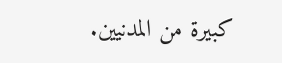كبيرة من المدنيين.